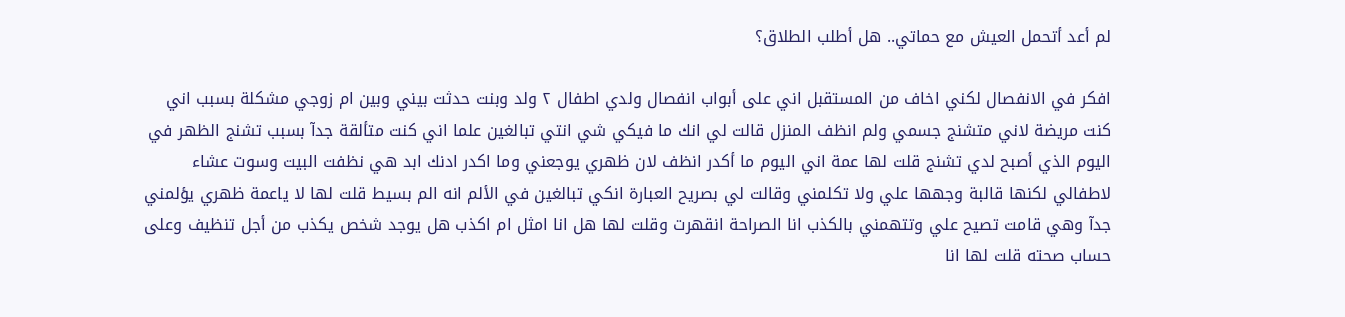لم أعد أتحمل العيش مع حماتي.. هل أطلب الطلاق؟

افكر في الانفصال لكني اخاف من المستقبل اني على أبواب انفصال ولدي اطفال ٢ ولد وبنت حدثت بيني وبين ام زوجي مشكلة بسبب اني كنت مريضة لاني متشنج جسمي ولم انظف المنزل قالت لي انك ما فيكي شي انتي تبالغين علما اني كنت متألقة جدآ بسبب تشنج الظهر في اليوم الذي أصبح لدي تشنج قلت لها عمة اني اليوم ما أكدر انظف لان ظهري يوجعني وما اكدر ادنك ابد هي نظفت البيت وسوت عشاء لاطفالي لكنها قالبة وجهها علي ولا تكلمني وقالت لي بصريح العبارة انكي تبالغين في الألم انه الم بسيط قلت لها لا ياعمة ظهري يؤلمني جدآ وهي قامت تصيح علي وتتهمني بالكذب انا الصراحة انقهرت وقلت لها هل انا امثل ام اكذب هل يوجد شخص يكذب من أجل تنظيف وعلى حساب صحته قلت لها انا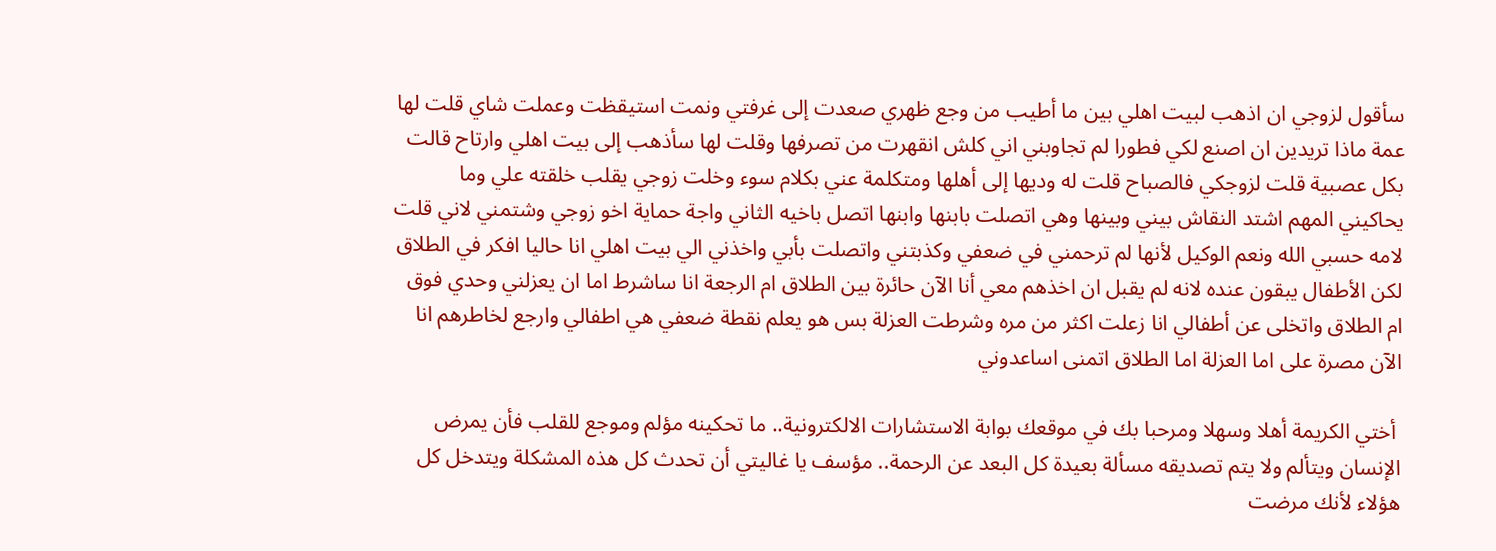سأقول لزوجي ان اذهب لبيت اهلي بين ما أطيب من وجع ظهري صعدت إلى غرفتي ونمت استيقظت وعملت شاي قلت لها عمة ماذا تريدين ان اصنع لكي فطورا لم تجاوبني اني كلش انقهرت من تصرفها وقلت لها سأذهب إلى بيت اهلي وارتاح قالت بكل عصبية قلت لزوجكي فالصباح قلت له وديها إلى أهلها ومتكلمة عني بكلام سوء وخلت زوجي يقلب خلقته علي وما يحاكيني المهم اشتد النقاش بيني وبينها وهي اتصلت بابنها وابنها اتصل باخيه الثاني واجة حماية اخو زوجي وشتمني لاني قلت لامه حسبي الله ونعم الوكيل لأنها لم ترحمني في ضعفي وكذبتني واتصلت بأبي واخذني الي بيت اهلي انا حاليا افكر في الطلاق لكن الأطفال يبقون عنده لانه لم يقبل ان اخذهم معي أنا الآن حائرة بين الطلاق ام الرجعة انا ساشرط اما ان يعزلني وحدي فوق ام الطلاق واتخلى عن أطفالي انا زعلت اكثر من مره وشرطت العزلة بس هو يعلم نقطة ضعفي هي اطفالي وارجع لخاطرهم انا الآن مصرة على اما العزلة اما الطلاق اتمنى اساعدوني

 أختي الكريمة أهلا وسهلا ومرحبا بك في موقعك بوابة الاستشارات الالكترونية.. ما تحكينه مؤلم وموجع للقلب فأن يمرض الإنسان ويتألم ولا يتم تصديقه مسألة بعيدة كل البعد عن الرحمة.. مؤسف يا غاليتي أن تحدث كل هذه المشكلة ويتدخل كل هؤلاء لأنك مرضت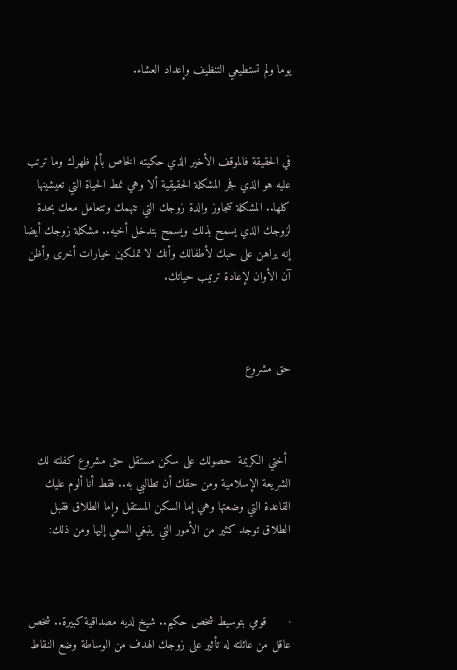يوما ولم تستطيعي التنظيف وإعداد العشاء.



في الحقيقة فالموقف الأخير الذي حكيته الخاص بألم ظهرك وما ترتب عليه هو الذي فجر المشكلة الحقيقية ألا وهي نمط الحياة التي تعيشينها كلها.. المشكلة تتجاوز والدة زوجك التي تتهمك وتتعامل معك بحدة لزوجك الذي يسمح بذلك ويسمح بتدخل أخيه.. مشكلة زوجك أيضا إنه يراهن على حبك لأطفالك وأنك لا تملكين خيارات أخرى وأظن آن الأوان لإعادة ترتيب حياتك.



حق مشروع



 أختي الكريمة  حصولك على سكن مستقل حق مشروع كفلته لك الشريعة الإسلامية ومن حقك أن تطالبي به.. فقط أنا ألوم عليك القاعدة التي وضعتها وهي إما السكن المستقل وإما الطلاق فقبل الطلاق توجد كثير من الأمور التي ينبغي السعي إليها ومن ذلك:



·      قومي بتوسيط شخص حكيم.. شيخ لديه مصداقية كبيرة.. شخص عاقل من عائلته له تأثير على زوجك الهدف من الوساطة وضع النقاط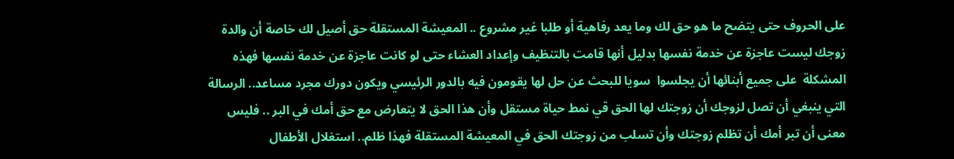على الحروف حتى يتضح ما هو حق لك وما يعد رفاهية أو طلبا غير مشروع .. المعيشة المستقلة حق أصيل لك خاصة أن والدة زوجك ليست عاجزة عن خدمة نفسها بدليل أنها قامت بالتنظيف وإعداد العشاء حتى لو كانت عاجزة عن خدمة نفسها فهذه المشكلة  على جميع أبنائها أن يجلسوا  سويا للبحث عن حل لها يقومون فيه بالدور الرئيسي ويكون دورك مجرد مساعد.. الرسالة التي ينبغي أن تصل لزوجك أن زوجتك لها الحق قي نمط حياة مستقل وأن هذا الحق لا يتعارض مع حق أمك في البر .. فليس معنى أن تبر أمك أن تظلم زوجتك وأن تسلب من زوجتك الحق في المعيشة المستقلة فهذا ظلم.. استغلال الأطفال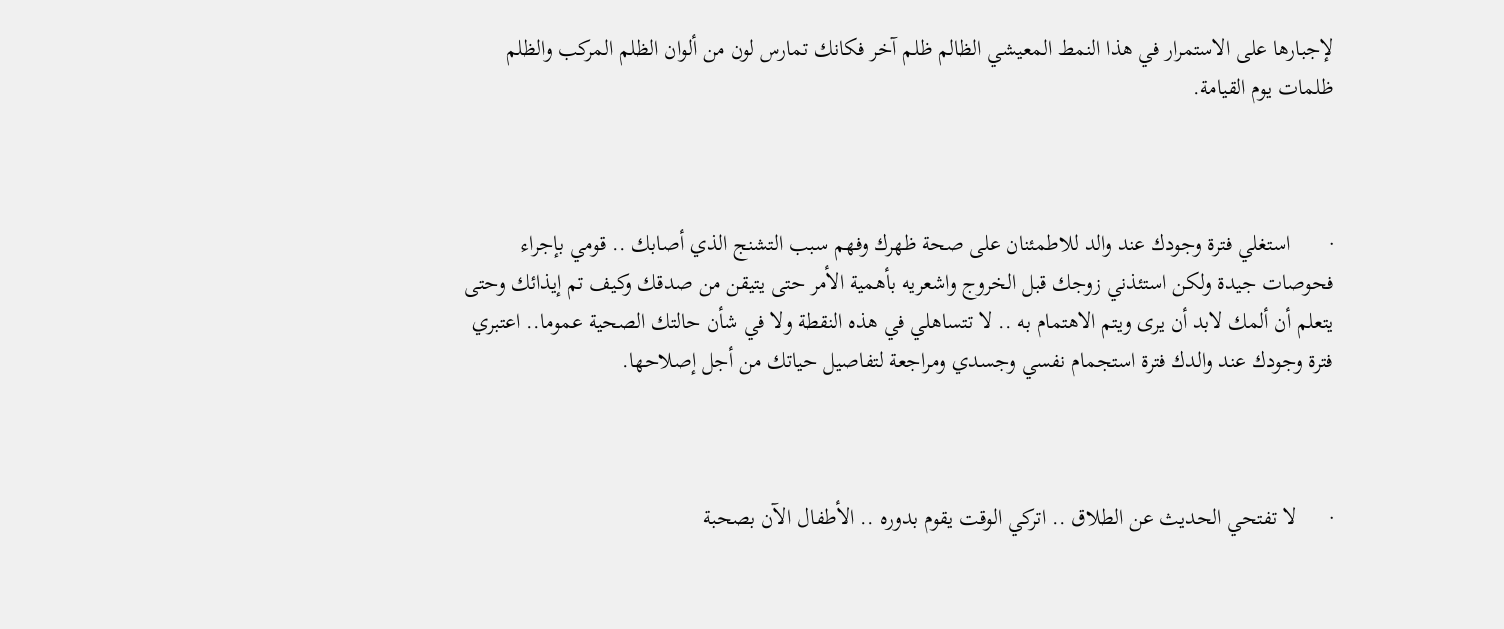لإجبارها على الاستمرار في هذا النمط المعيشي الظالم ظلم آخر فكانك تمارس لون من ألوان الظلم المركب والظلم ظلمات يوم القيامة.



·       استغلي فترة وجودك عند والد للاطمئنان على صحة ظهرك وفهم سبب التشنج الذي أصابك .. قومي بإجراء فحوصات جيدة ولكن استئذني زوجك قبل الخروج واشعريه بأهمية الأمر حتى يتيقن من صدقك وكيف تم إيذائك وحتى يتعلم أن ألمك لابد أن يرى ويتم الاهتمام به .. لا تتساهلي في هذه النقطة ولا في شأن حالتك الصحية عموما.. اعتبري فترة وجودك عند والدك فترة استجمام نفسي وجسدي ومراجعة لتفاصيل حياتك من أجل إصلاحها.



·      لا تفتحي الحديث عن الطلاق .. اتركي الوقت يقوم بدوره .. الأطفال الآن بصحبة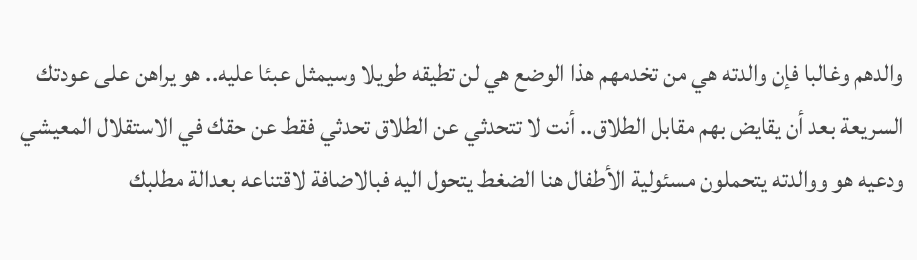والدهم وغالبا فإن والدته هي من تخدمهم هذا الوضع هي لن تطيقه طويلا وسيمثل عبئا عليه.. هو يراهن على عودتك السريعة بعد أن يقايض بهم مقابل الطلاق.. أنت لا تتحدثي عن الطلاق تحدثي فقط عن حقك في الاستقلال المعيشي ودعيه هو ووالدته يتحملون مسئولية الأطفال هنا الضغط يتحول اليه فبالاضافة لاقتناعه بعدالة مطلبك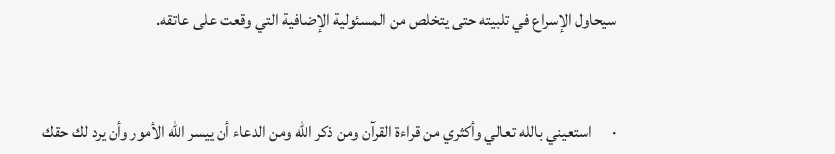سيحاول الإسراع في تلبيته حتى يتخلص من المسئولية الإضافية التي وقعت على عاتقه.



·      استعيني بالله تعالي وأكثري من قراءة القرآن ومن ذكر الله ومن الدعاء أن ييسر الله الأمور وأن يرد لك حقك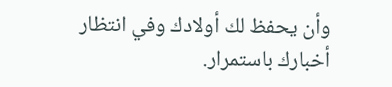وأن يحفظ لك أولادك وفي انتظار أخبارك باستمرار.